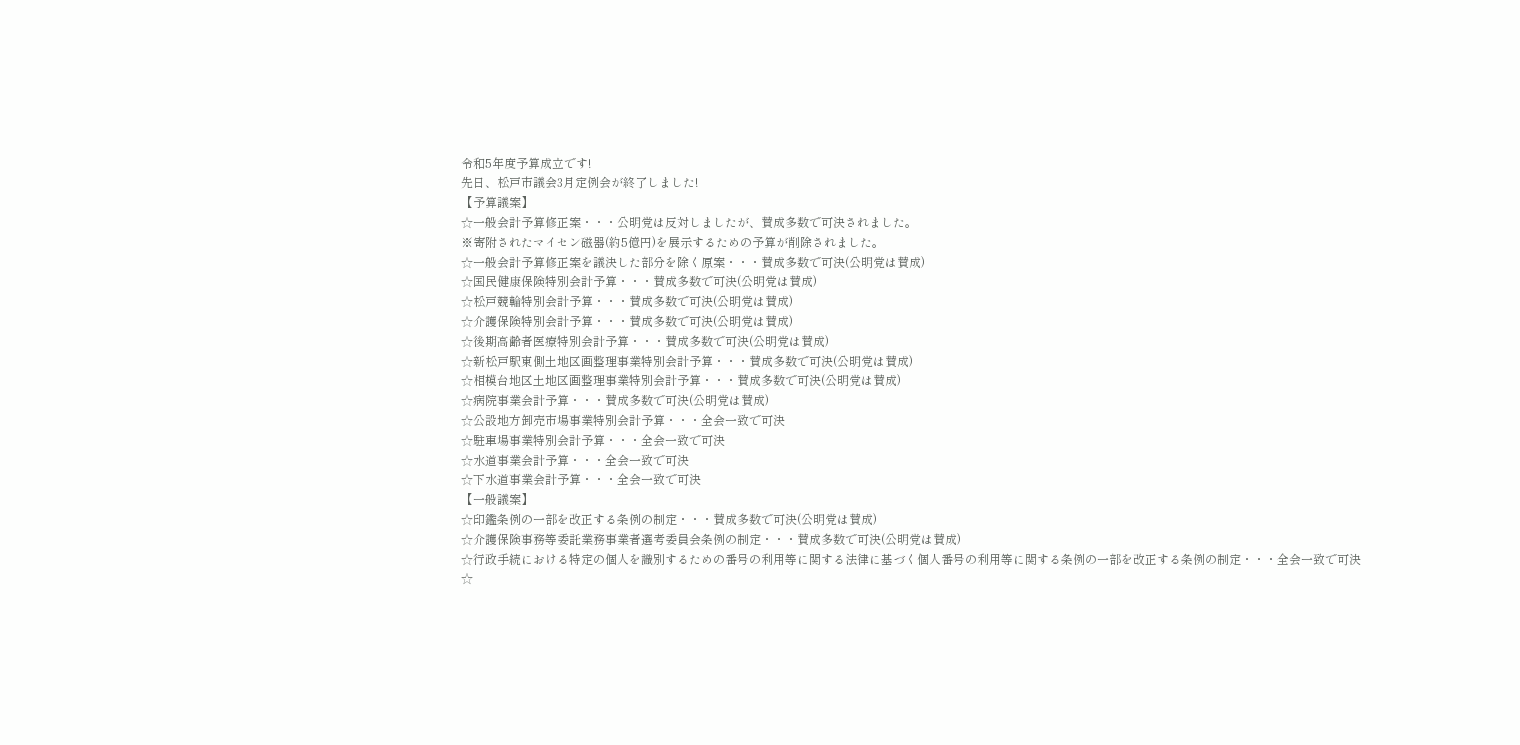令和5年度予算成立です!
先日、松戸市議会3月定例会が終了しました!
【予算議案】
☆一般会計予算修正案・・・公明党は反対しましたが、賛成多数で可決されました。
※寄附されたマイセン磁器(約5億円)を展示するための予算が削除されました。
☆一般会計予算修正案を議決した部分を除く原案・・・賛成多数で可決(公明党は賛成)
☆国民健康保険特別会計予算・・・賛成多数で可決(公明党は賛成)
☆松戸競輪特別会計予算・・・賛成多数で可決(公明党は賛成)
☆介護保険特別会計予算・・・賛成多数で可決(公明党は賛成)
☆後期高齢者医療特別会計予算・・・賛成多数で可決(公明党は賛成)
☆新松戸駅東側土地区画整理事業特別会計予算・・・賛成多数で可決(公明党は賛成)
☆相模台地区土地区画整理事業特別会計予算・・・賛成多数で可決(公明党は賛成)
☆病院事業会計予算・・・賛成多数で可決(公明党は賛成)
☆公設地方卸売市場事業特別会計予算・・・全会一致で可決
☆駐車場事業特別会計予算・・・全会一致で可決
☆水道事業会計予算・・・全会一致で可決
☆下水道事業会計予算・・・全会一致で可決
【一般議案】
☆印鑑条例の一部を改正する条例の制定・・・賛成多数で可決(公明党は賛成)
☆介護保険事務等委託業務事業者選考委員会条例の制定・・・賛成多数で可決(公明党は賛成)
☆行政手続における特定の個人を識別するための番号の利用等に関する法律に基づく個人番号の利用等に関する条例の一部を改正する条例の制定・・・全会一致で可決
☆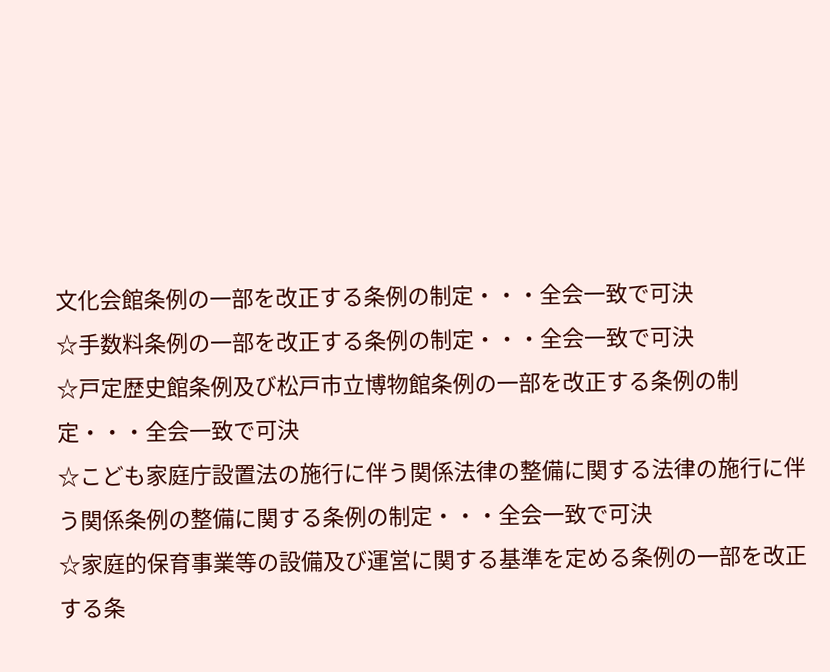文化会館条例の一部を改正する条例の制定・・・全会一致で可決
☆手数料条例の一部を改正する条例の制定・・・全会一致で可決
☆戸定歴史館条例及び松戸市立博物館条例の一部を改正する条例の制定・・・全会一致で可決
☆こども家庭庁設置法の施行に伴う関係法律の整備に関する法律の施行に伴う関係条例の整備に関する条例の制定・・・全会一致で可決
☆家庭的保育事業等の設備及び運営に関する基準を定める条例の一部を改正する条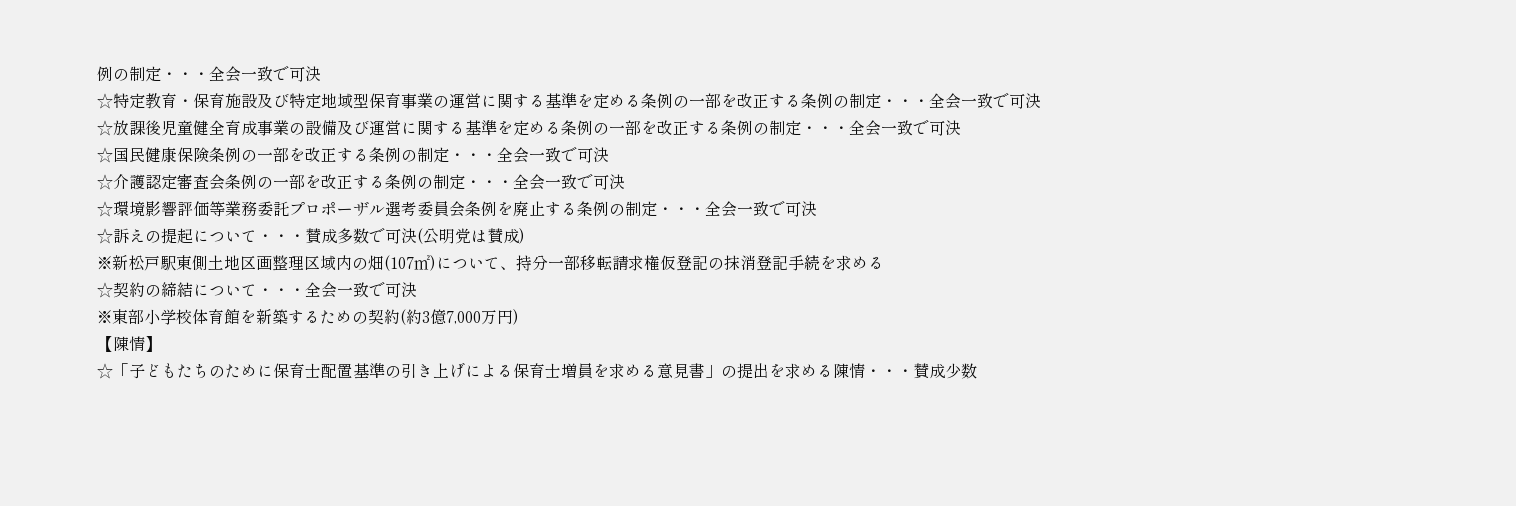例の制定・・・全会一致で可決
☆特定教育・保育施設及び特定地域型保育事業の運営に関する基準を定める条例の一部を改正する条例の制定・・・全会一致で可決
☆放課後児童健全育成事業の設備及び運営に関する基準を定める条例の一部を改正する条例の制定・・・全会一致で可決
☆国民健康保険条例の一部を改正する条例の制定・・・全会一致で可決
☆介護認定審査会条例の一部を改正する条例の制定・・・全会一致で可決
☆環境影響評価等業務委託プロポーザル選考委員会条例を廃止する条例の制定・・・全会一致で可決
☆訴えの提起について・・・賛成多数で可決(公明党は賛成)
※新松戸駅東側土地区画整理区域内の畑(107㎡)について、持分一部移転請求権仮登記の抹消登記手続を求める
☆契約の締結について・・・全会一致で可決
※東部小学校体育館を新築するための契約(約3億7,000万円)
【陳情】
☆「子どもたちのために保育士配置基準の引き上げによる保育士増員を求める意見書」の提出を求める陳情・・・賛成少数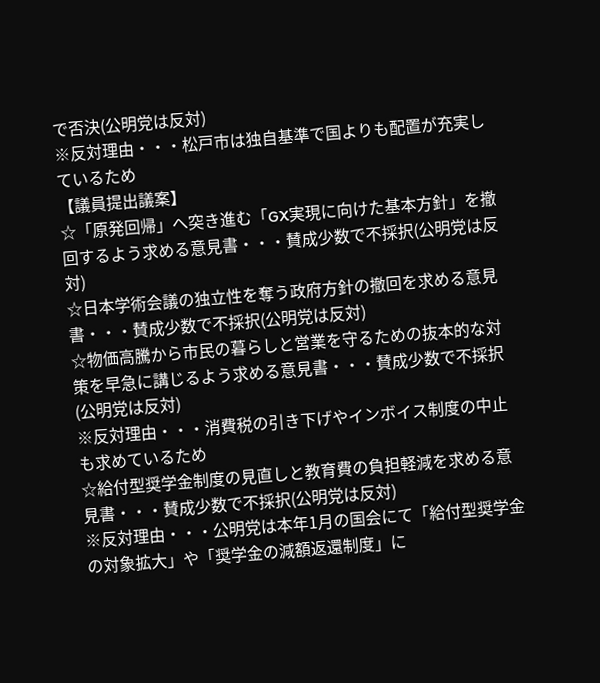で否決(公明党は反対)
※反対理由・・・松戸市は独自基準で国よりも配置が充実しているため
【議員提出議案】
☆「原発回帰」へ突き進む「GX実現に向けた基本方針」を撤回するよう求める意見書・・・賛成少数で不採択(公明党は反対)
☆日本学術会議の独立性を奪う政府方針の撤回を求める意見書・・・賛成少数で不採択(公明党は反対)
☆物価高騰から市民の暮らしと営業を守るための抜本的な対策を早急に講じるよう求める意見書・・・賛成少数で不採択(公明党は反対)
※反対理由・・・消費税の引き下げやインボイス制度の中止も求めているため
☆給付型奨学金制度の見直しと教育費の負担軽減を求める意見書・・・賛成少数で不採択(公明党は反対)
※反対理由・・・公明党は本年1月の国会にて「給付型奨学金の対象拡大」や「奨学金の減額返還制度」に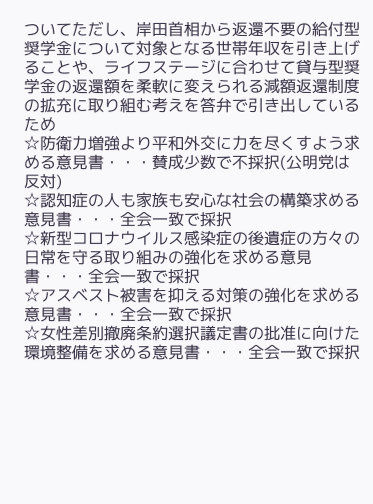ついてただし、岸田首相から返還不要の給付型奨学金について対象となる世帯年収を引き上げることや、ライフステージに合わせて貸与型奨学金の返還額を柔軟に変えられる減額返還制度の拡充に取り組む考えを答弁で引き出しているため
☆防衛力増強より平和外交に力を尽くすよう求める意見書・・・賛成少数で不採択(公明党は反対)
☆認知症の人も家族も安心な社会の構築求める意見書・・・全会一致で採択
☆新型コロナウイルス感染症の後遺症の方々の日常を守る取り組みの強化を求める意見書・・・全会一致で採択
☆アスベスト被害を抑える対策の強化を求める意見書・・・全会一致で採択
☆女性差別撤廃条約選択議定書の批准に向けた環境整備を求める意見書・・・全会一致で採択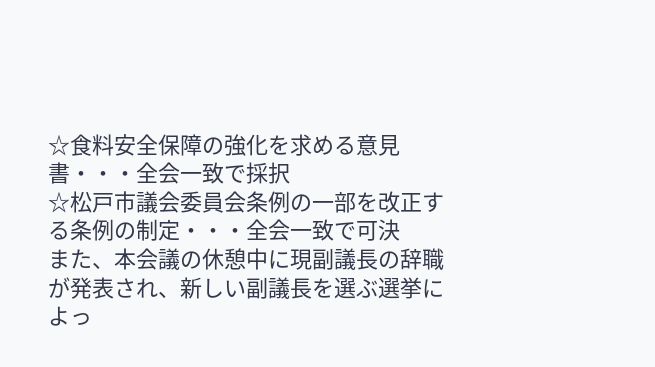☆食料安全保障の強化を求める意見書・・・全会一致で採択
☆松戸市議会委員会条例の一部を改正する条例の制定・・・全会一致で可決
また、本会議の休憩中に現副議長の辞職が発表され、新しい副議長を選ぶ選挙によっ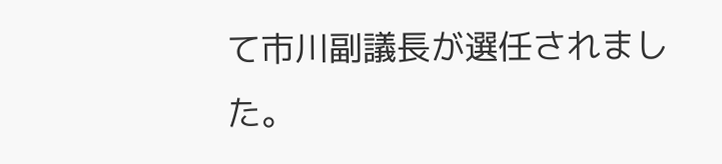て市川副議長が選任されました。